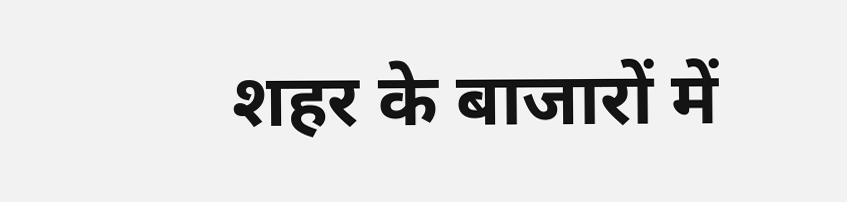शहर के बाजारों में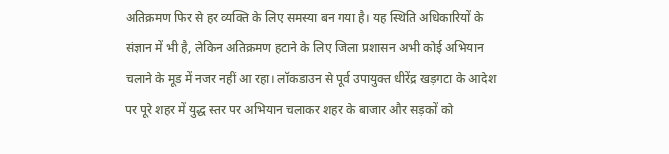अतिक्रमण फिर से हर व्यक्ति के लिए समस्या बन गया है। यह स्थिति अधिकारियों के संज्ञान में भी है, लेकिन अतिक्रमण हटाने के लिए जिला प्रशासन अभी कोई अभियान चलाने के मूड में नजर नहीं आ रहा। लॉकडाउन से पूर्व उपायुक्त धीरेंद्र खड़गटा के आदेश पर पूरे शहर में युद्ध स्तर पर अभियान चलाकर शहर के बाजार और सड़कों को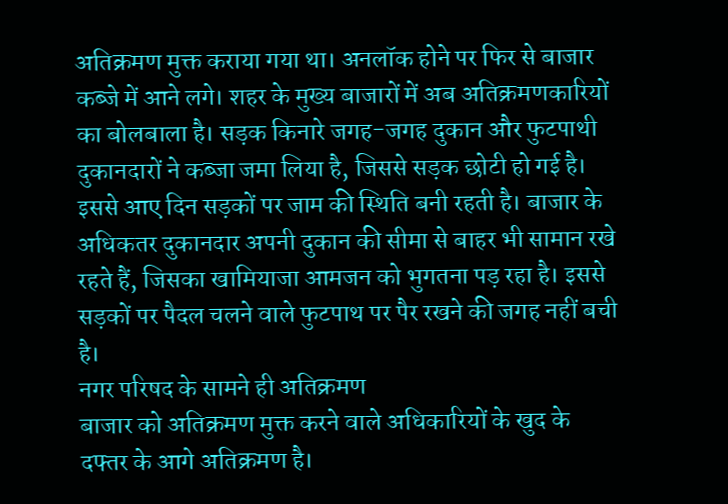अतिक्रमण मुक्त कराया गया था। अनलॉक होने पर फिर से बाजार कब्जे में आने लगे। शहर के मुख्य बाजारों में अब अतिक्रमणकारियों का बोलबाला है। सड़क किनारे जगह-जगह दुकान और फुटपाथी दुकानदारों ने कब्जा जमा लिया है, जिससे सड़क छोटी हो गई है। इससे आए दिन सड़कों पर जाम की स्थिति बनी रहती है। बाजार के अधिकतर दुकानदार अपनी दुकान की सीमा से बाहर भी सामान रखे रहते हैं, जिसका खामियाजा आमजन को भुगतना पड़ रहा है। इससे सड़कों पर पैदल चलने वाले फुटपाथ पर पैर रखने की जगह नहीं बची है।
नगर परिषद के सामने ही अतिक्रमण
बाजार को अतिक्रमण मुक्त करने वाले अधिकारियों के खुद के दफ्तर के आगे अतिक्रमण है।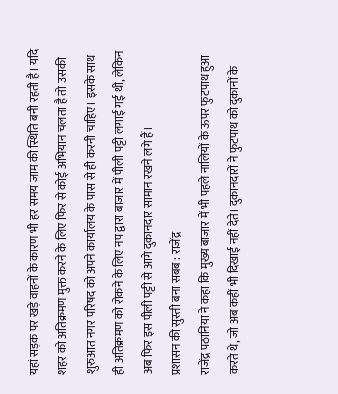यहां सड़क पर खड़े वाहनों के कारण भी हर समय जाम की स्थिति बनी रहती है। यदि शहर को अतिक्रमण मुक्त करने के लिए फिर से कोई अभियान चलता है तो उसकी शुरुआत नगर परिषद को अपने कार्यालय के पास से ही करनी चाहिए। इसके साथ ही अतिक्रमण को रोकने के लिए नप द्वारा बाजार में पीली पट्टी लगाई गई थी, लेकिन अब फिर इस पीली पट्टी से आगे दुकानदार सामान रखने लगे हैं।
प्रशासन की सुस्ती बना सबब : राजेंद्र
राजेंद्र पठानिया ने कहा कि मुख्य बाजार में भी पहले नालियों के ऊपर फुटपाथ हुआ करते थे, जो अब कहीं भी दिखाई नहीं देते। दुकानदारों ने फुटपाथ को दुकानों के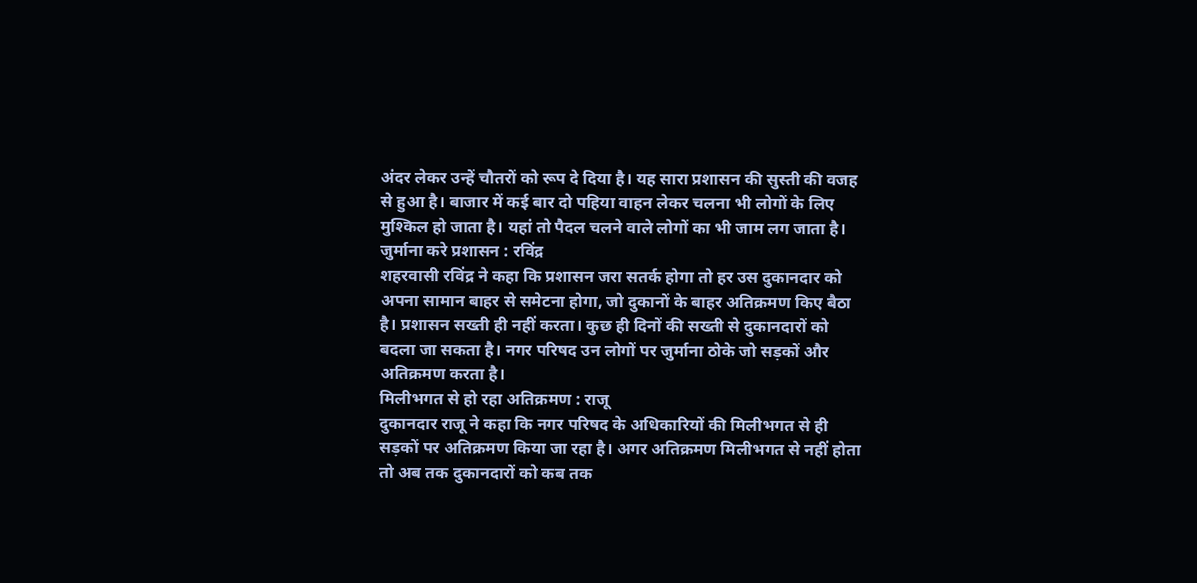अंदर लेकर उन्हें चौतरों को रूप दे दिया है। यह सारा प्रशासन की सुस्ती की वजह से हुआ है। बाजार में कई बार दो पहिया वाहन लेकर चलना भी लोगों के लिए मुश्किल हो जाता है। यहां तो पैदल चलने वाले लोगों का भी जाम लग जाता है।
जुर्माना करे प्रशासन : रविंद्र
शहरवासी रविंद्र ने कहा कि प्रशासन जरा सतर्क होगा तो हर उस दुकानदार को अपना सामान बाहर से समेटना होगा, जो दुकानों के बाहर अतिक्रमण किए बैठा है। प्रशासन सख्ती ही नहीं करता। कुछ ही दिनों की सख्ती से दुकानदारों को बदला जा सकता है। नगर परिषद उन लोगों पर जुर्माना ठोके जो सड़कों और अतिक्रमण करता है।
मिलीभगत से हो रहा अतिक्रमण : राजू
दुकानदार राजू ने कहा कि नगर परिषद के अधिकारियों की मिलीभगत से ही सड़कों पर अतिक्रमण किया जा रहा है। अगर अतिक्रमण मिलीभगत से नहीं होता तो अब तक दुकानदारों को कब तक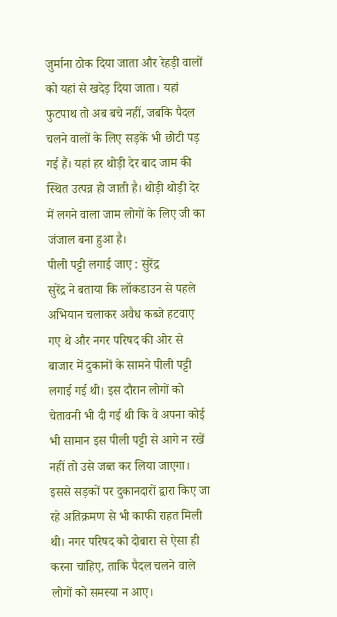जुर्माना ठोक दिया जाता और रेहड़ी वालों को यहां से खदेड़ दिया जाता। यहां फुटपाथ तो अब बचे नहीं, जबकि पैदल चलने वालों के लिए सड़कें भी छोटी पड़ गई हैं। यहां हर थोड़ी देर बाद जाम की स्थित उत्पन्न हो जाती है। थोड़ी थोड़ी देर में लगने वाला जाम लोगों के लिए जी का जंजाल बना हुआ है।
पीली पट्टी लगाई जाए : सुरेंद्र
सुरेंद्र ने बताया कि लॉकडाउन से पहले अभियान चलाकर अवैध कब्जे हटवाए गए थे और नगर परिषद की ओर से बाजार में दुकानों के सामने पीली पट्टी लगाई गई थी। इस दौरान लोगों को चेतावनी भी दी गई थी कि वे अपना कोई भी सामान इस पीली पट्टी से आगे न रखें नहीं तो उसे जब्त कर लिया जाएगा। इससे सड़कों पर दुकानदारों द्वारा किए जा रहे अतिक्रमण से भी काफी राहत मिली थी। नगर परिषद को दोबारा से ऐसा ही करना चाहिए, ताकि पैदल चलने वाले लोगों को समस्या न आए।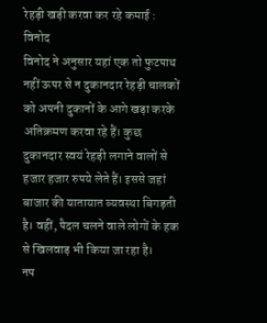रेहड़ी खड़ी करवा कर रहे कमाई : विनोद
विनोद ने अनुसार यहां एक तो फुटपाथ नहीं ऊपर से न दुकानदार रेहड़ी चालकों को अपनी दुकानों के आगे खड़ा करके अतिक्रमण करवा रहे हैं। कुछ दुकानदार स्वयं रेहड़ी लगाने वालों से हजार हजार रुपये लेते हैं। इससे जहां बाजार की यातायात व्यवस्था बिगड़ती है। वहीं, पैदल चलने वाले लोगों के हक से खिलवाड़ भी किया जा रहा है।
नप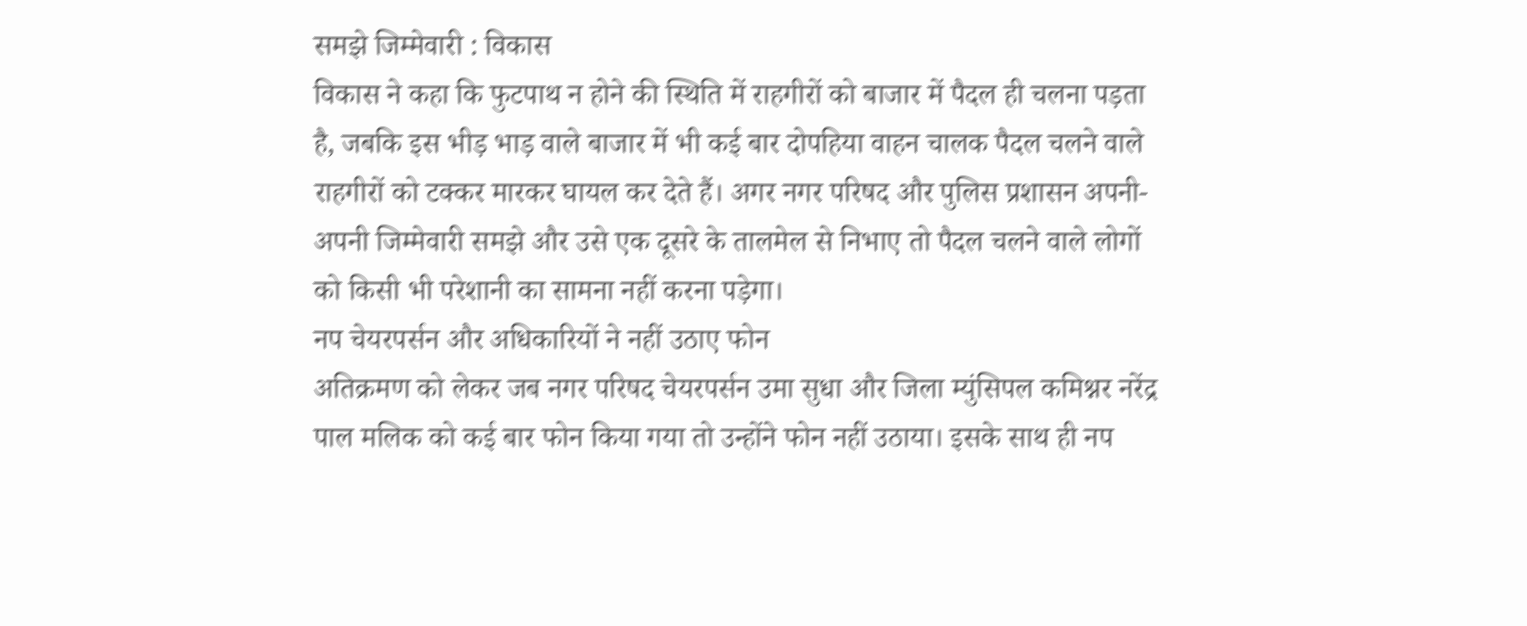समझे जिम्मेवारी : विकास
विकास ने कहा कि फुटपाथ न होने की स्थिति में राहगीरों को बाजार में पैदल ही चलना पड़ता है, जबकि इस भीड़ भाड़ वाले बाजार में भी कई बार दोपहिया वाहन चालक पैदल चलने वाले राहगीरों को टक्कर मारकर घायल कर देते हैं। अगर नगर परिषद और पुलिस प्रशासन अपनी-अपनी जिम्मेवारी समझे और उसे एक दूसरे के तालमेल से निभाए तो पैदल चलने वाले लोगों को किसी भी परेशानी का सामना नहीं करना पड़ेगा।
नप चेयरपर्सन और अधिकारियों ने नहीं उठाए फोन
अतिक्रमण को लेकर जब नगर परिषद चेयरपर्सन उमा सुधा और जिला म्युंसिपल कमिश्नर नरेंद्र पाल मलिक को कई बार फोन किया गया तो उन्होंने फोन नहीं उठाया। इसके साथ ही नप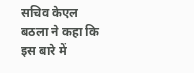सचिव केएल बठला ने कहा कि इस बारे में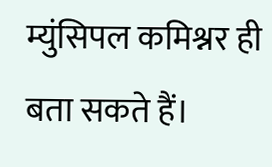म्युंसिपल कमिश्नर ही बता सकते हैं।